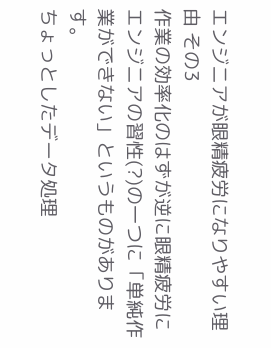エンジニアが眼精疲労になりやすい理由 その3
作業の効率化のはずが逆に眼精疲労に
エンジニアの習性(?)の一つに「単純作業ができない」というものがあります。
ちょっとしたデータ処理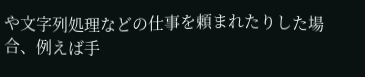や文字列処理などの仕事を頼まれたりした場合、例えば手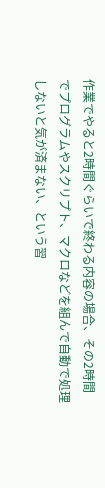作業でやると2時間ぐらいで終わる内容の場合、その2時間でプログラムやスクリプト、マクロなどを組んで自動で処理しないと気が済まない、という習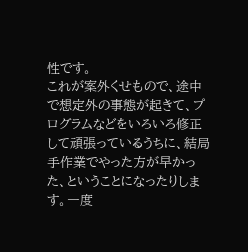性です。
これが案外くせもので、途中で想定外の事態が起きて、プログラムなどをいろいろ修正して頑張っているうちに、結局手作業でやった方が早かった、ということになったりします。一度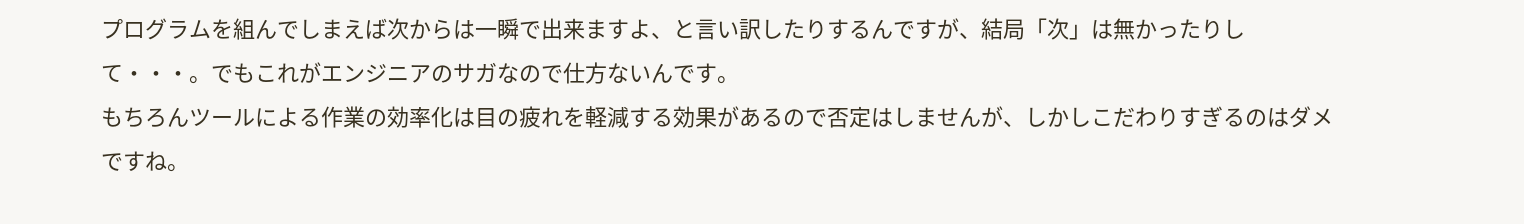プログラムを組んでしまえば次からは一瞬で出来ますよ、と言い訳したりするんですが、結局「次」は無かったりして・・・。でもこれがエンジニアのサガなので仕方ないんです。
もちろんツールによる作業の効率化は目の疲れを軽減する効果があるので否定はしませんが、しかしこだわりすぎるのはダメですね。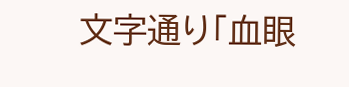文字通り「血眼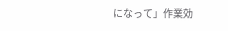になって」作業効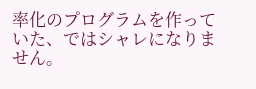率化のプログラムを作っていた、ではシャレになりません。